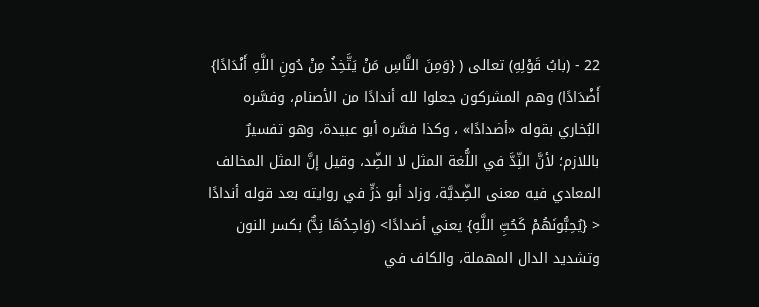22 - (بابُ قَوْلِهِ) تعالى ( {وَمِنَ النَّاسِ مَنْ يَتَّخِذُ مِنْ دُونِ اللَّهِ أَنْدَادًا} أَضْدَادًا) وهم المشركون جعلوا لله أندادًا من الأصنام، وفسَّره البُخاري بقوله «أضدادًا» ، وكذا فسَّره أبو عبيدة، وهو تفسيرٌ باللازم؛ لأنَّ النِّدَّ في اللُّغة المثل لا الضِّد، وقيل إنَّ المثل المخالف المعادي فيه معنى الضِّديَّة، وزاد أبو ذرٍّ في روايته بعد قوله أندادًا < {يُحِبُّونَهُمْ كَحُبِّ اللَّهِ} يعني أضدادًا> (وَاحِدُهَا نِدٌّ) بكسر النون وتشديد الدال المهملة، والكاف في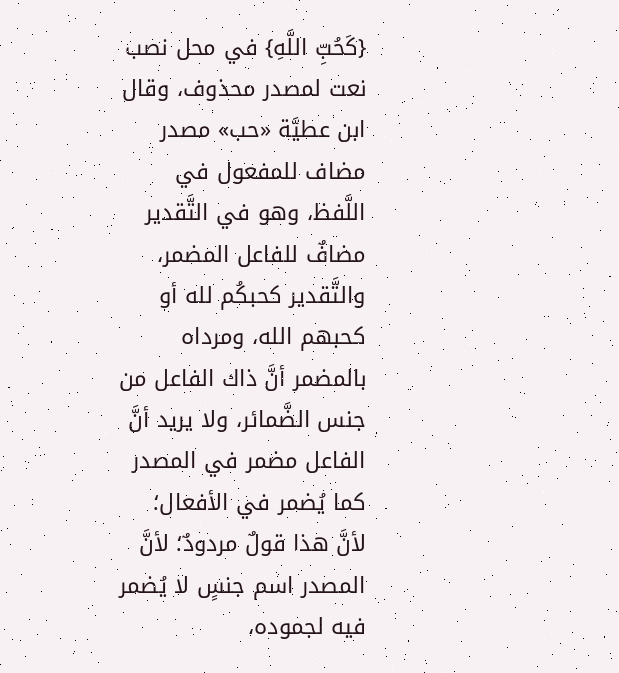{كَحُبِّ اللَّهِ} في محل نصب نعت لمصدر محذوف، وقال ابن عطيَّة «حب» مصدر مضاف للمفعول في اللَّفظ، وهو في التَّقدير مضافٌ للفاعل المضمر، والتَّقدير كحبكُم لله أو كحبهم الله، ومرداه بالمضمر أنَّ ذاك الفاعل من جنس الضَّمائر، ولا يريد أنَّ الفاعل مضمر في المصدر كما يُضمر في الأفعال؛ لأنَّ هذا قولٌ مردودٌ؛ لأنَّ المصدر اسم جنسٍ لا يُضمر فيه لجموده،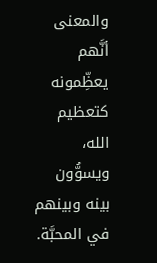والمعنى أنَّهم يعظِّمونه كتعظيم الله، ويسوُّون بينه وبينهم في المحبَّة.